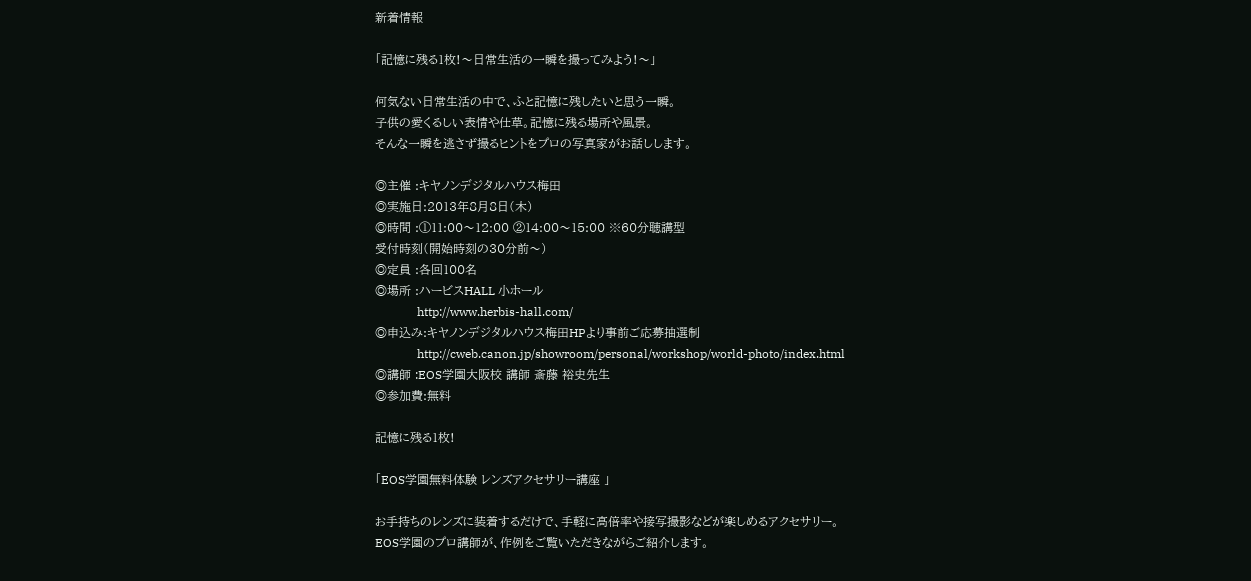新着情報

「記憶に残る1枚!〜日常生活の一瞬を撮ってみよう!〜」

何気ない日常生活の中で、ふと記憶に残したいと思う一瞬。
子供の愛くるしい表情や仕草。記憶に残る場所や風景。
そんな一瞬を逃さず撮るヒントをプロの写真家がお話しします。

◎主催 :キヤノンデジタルハウス梅田
◎実施日:2013年8月8日(木)
◎時間 :①11:00〜12:00 ②14:00〜15:00 ※60分聴講型
受付時刻(開始時刻の30分前〜)
◎定員 :各回100名
◎場所 :ハービスHALL 小ホール
              http://www.herbis-hall.com/
◎申込み:キヤノンデジタルハウス梅田HPより事前ご応募抽選制
              http://cweb.canon.jp/showroom/personal/workshop/world-photo/index.html
◎講師 :EOS学園大阪校 講師 斎藤 裕史先生
◎参加費:無料

記憶に残る1枚!

「EOS学園無料体験 レンズアクセサリー講座 」

お手持ちのレンズに装着するだけで、手軽に高倍率や接写撮影などが楽しめるアクセサリー。
EOS学園のプロ講師が、作例をご覧いただきながらご紹介します。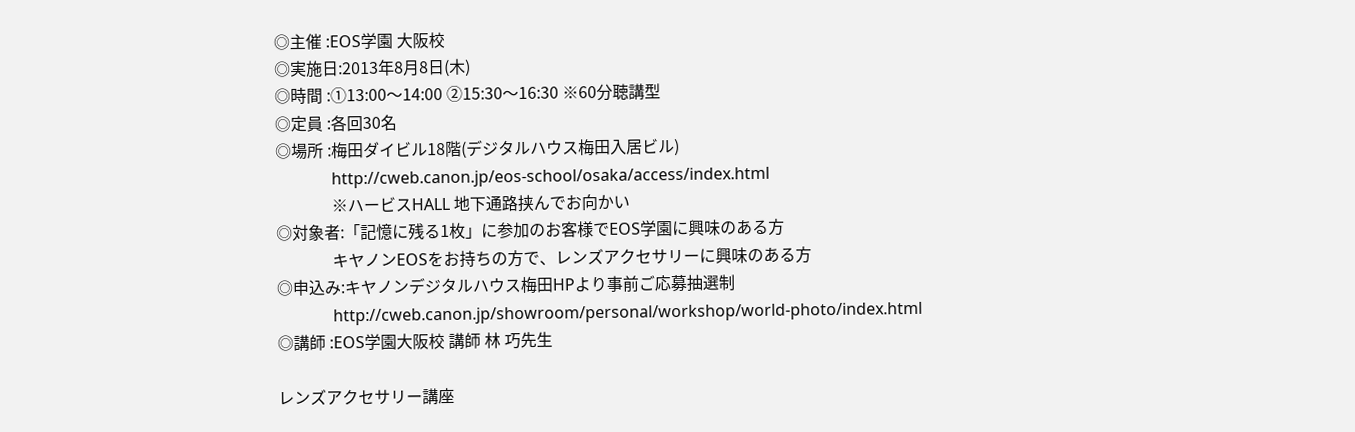◎主催 :EOS学園 大阪校
◎実施日:2013年8月8日(木)
◎時間 :①13:00〜14:00 ②15:30〜16:30 ※60分聴講型
◎定員 :各回30名
◎場所 :梅田ダイビル18階(デジタルハウス梅田入居ビル)
              http://cweb.canon.jp/eos-school/osaka/access/index.html
              ※ハービスHALL 地下通路挟んでお向かい
◎対象者:「記憶に残る1枚」に参加のお客様でEOS学園に興味のある方
              キヤノンEOSをお持ちの方で、レンズアクセサリーに興味のある方
◎申込み:キヤノンデジタルハウス梅田HPより事前ご応募抽選制
              http://cweb.canon.jp/showroom/personal/workshop/world-photo/index.html
◎講師 :EOS学園大阪校 講師 林 巧先生

レンズアクセサリー講座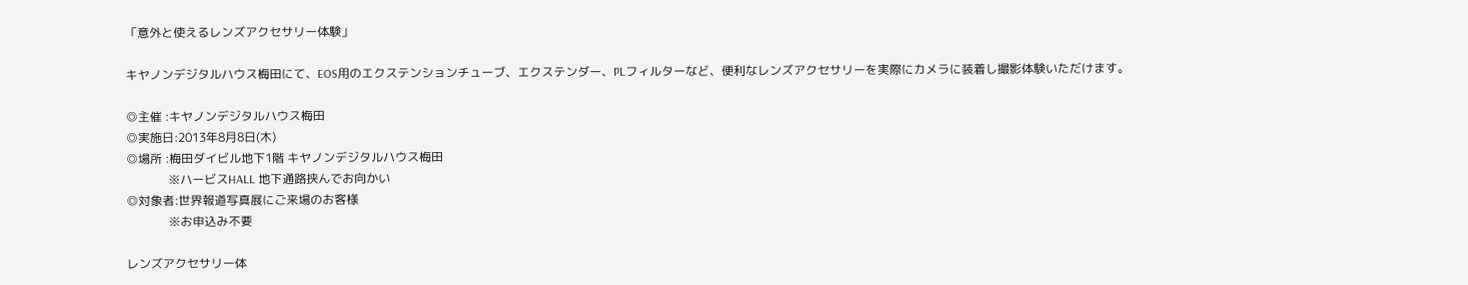「意外と使えるレンズアクセサリー体験」

キヤノンデジタルハウス梅田にて、EOS用のエクステンションチューブ、エクステンダー、PLフィルターなど、便利なレンズアクセサリーを実際にカメラに装着し撮影体験いただけます。

◎主催 :キヤノンデジタルハウス梅田
◎実施日:2013年8月8日(木)
◎場所 :梅田ダイビル地下1階 キヤノンデジタルハウス梅田
              ※ハービスHALL 地下通路挟んでお向かい
◎対象者:世界報道写真展にご来場のお客様
              ※お申込み不要

レンズアクセサリー体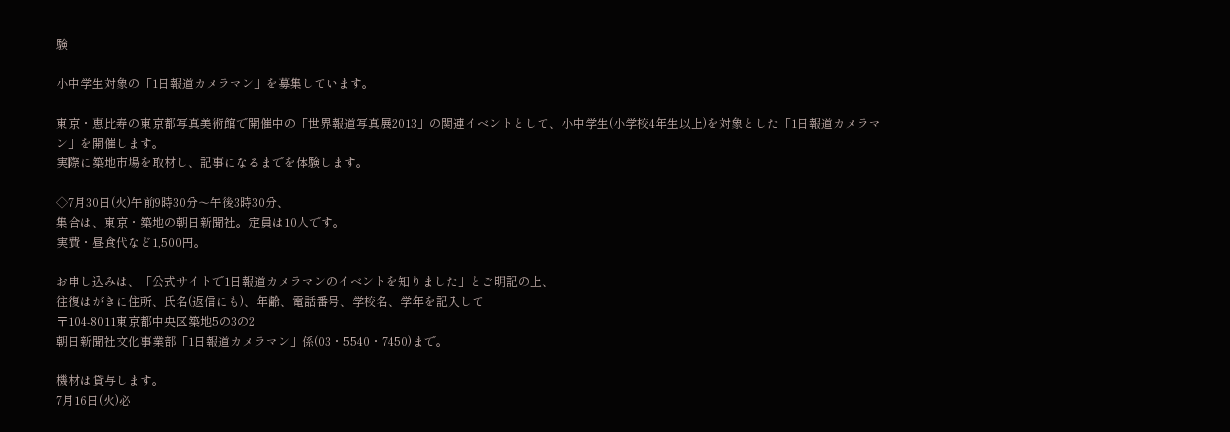験

小中学生対象の「1日報道カメラマン」を募集しています。

東京・恵比寿の東京都写真美術館で開催中の「世界報道写真展2013」の関連イベントとして、小中学生(小学校4年生以上)を対象とした「1日報道カメラマン」を開催します。
実際に築地市場を取材し、記事になるまでを体験します。

◇7月30日(火)午前9時30分〜午後3時30分、
集合は、東京・築地の朝日新聞社。定員は10人です。
実費・昼食代など1,500円。

お申し込みは、「公式サイトで1日報道カメラマンのイベントを知りました」とご明記の上、
往復はがきに住所、氏名(返信にも)、年齢、電話番号、学校名、学年を記入して
〒104-8011東京都中央区築地5の3の2
朝日新聞社文化事業部「1日報道カメラマン」係(03・5540・7450)まで。

機材は貸与します。
7月16日(火)必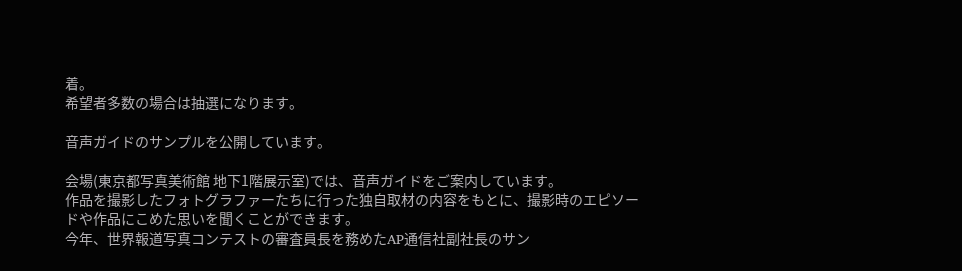着。
希望者多数の場合は抽選になります。

音声ガイドのサンプルを公開しています。

会場(東京都写真美術館 地下1階展示室)では、音声ガイドをご案内しています。
作品を撮影したフォトグラファーたちに行った独自取材の内容をもとに、撮影時のエピソードや作品にこめた思いを聞くことができます。
今年、世界報道写真コンテストの審査員長を務めたAP通信社副社長のサン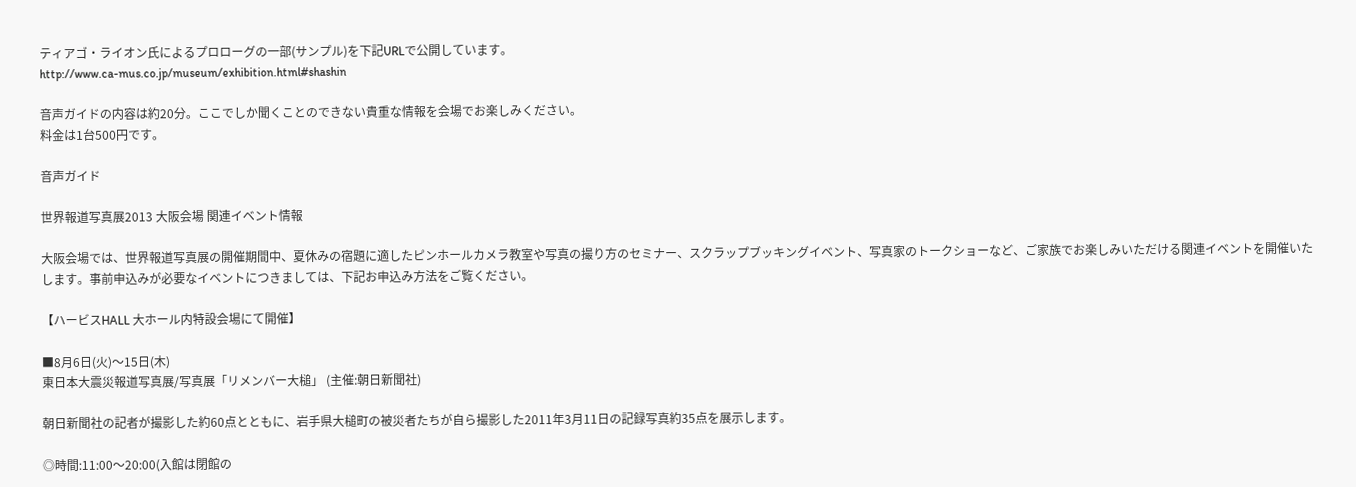ティアゴ・ライオン氏によるプロローグの一部(サンプル)を下記URLで公開しています。
http://www.ca-mus.co.jp/museum/exhibition.html#shashin

音声ガイドの内容は約20分。ここでしか聞くことのできない貴重な情報を会場でお楽しみください。
料金は1台500円です。

音声ガイド

世界報道写真展2013 大阪会場 関連イベント情報

大阪会場では、世界報道写真展の開催期間中、夏休みの宿題に適したピンホールカメラ教室や写真の撮り方のセミナー、スクラップブッキングイベント、写真家のトークショーなど、ご家族でお楽しみいただける関連イベントを開催いたします。事前申込みが必要なイベントにつきましては、下記お申込み方法をご覧ください。

【ハービスHALL 大ホール内特設会場にて開催】

■8月6日(火)〜15日(木)
東日本大震災報道写真展/写真展「リメンバー大槌」 (主催:朝日新聞社)

朝日新聞社の記者が撮影した約60点とともに、岩手県大槌町の被災者たちが自ら撮影した2011年3月11日の記録写真約35点を展示します。

◎時間:11:00〜20:00(入館は閉館の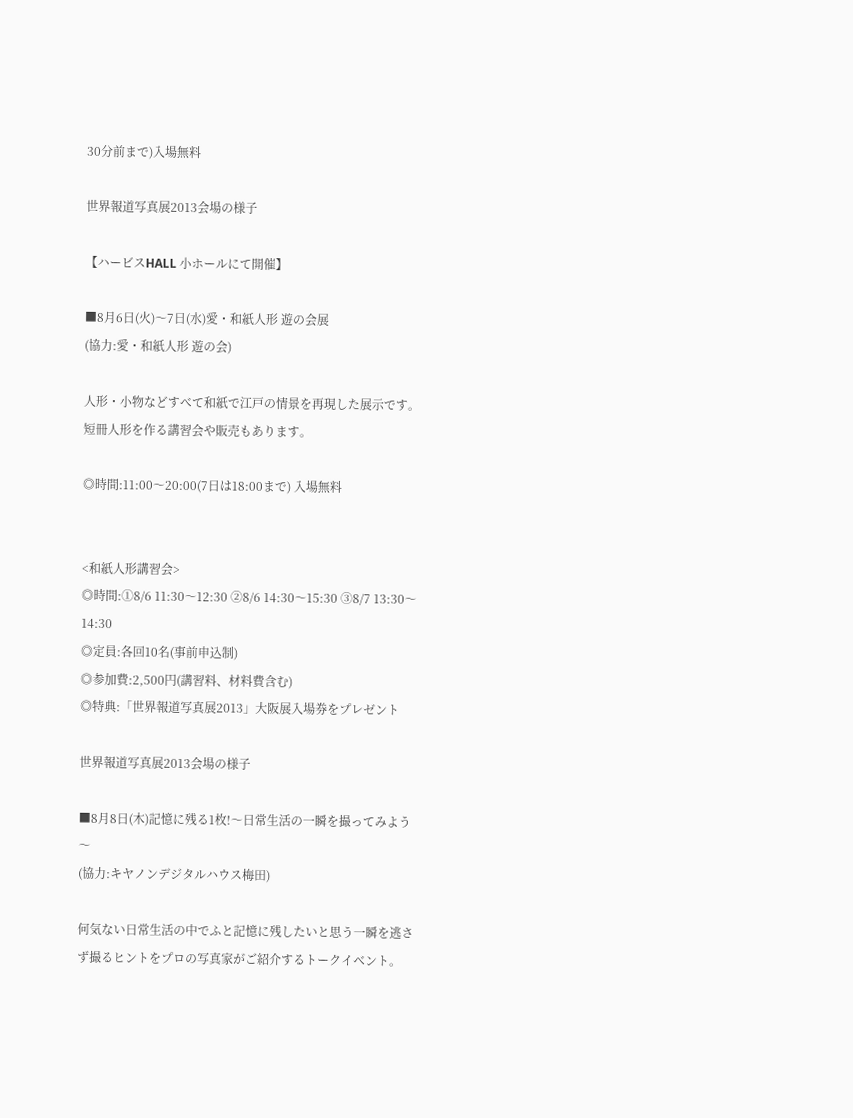30分前まで)入場無料

世界報道写真展2013会場の様子

【ハービスHALL 小ホールにて開催】

■8月6日(火)〜7日(水)愛・和紙人形 遊の会展
(協力:愛・和紙人形 遊の会)

人形・小物などすべて和紙で江戸の情景を再現した展示です。
短冊人形を作る講習会や販売もあります。

◎時間:11:00〜20:00(7日は18:00まで) 入場無料


<和紙人形講習会>
◎時間:①8/6 11:30〜12:30 ②8/6 14:30〜15:30 ③8/7 13:30〜14:30
◎定員:各回10名(事前申込制)
◎参加費:2,500円(講習料、材料費含む)
◎特典:「世界報道写真展2013」大阪展入場券をプレゼント

世界報道写真展2013会場の様子

■8月8日(木)記憶に残る1枚!〜日常生活の一瞬を撮ってみよう〜
(協力:キヤノンデジタルハウス梅田)

何気ない日常生活の中でふと記憶に残したいと思う一瞬を逃さず撮るヒントをプロの写真家がご紹介するトークイベント。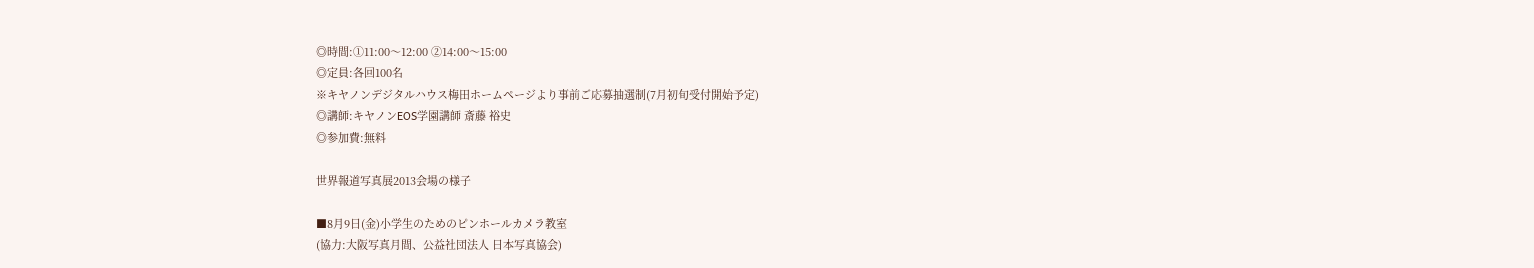◎時間:①11:00〜12:00 ②14:00〜15:00
◎定員:各回100名
※キヤノンデジタルハウス梅田ホームページより事前ご応募抽選制(7月初旬受付開始予定)
◎講師:キヤノンEOS学園講師 斎藤 裕史
◎参加費:無料

世界報道写真展2013会場の様子

■8月9日(金)小学生のためのピンホールカメラ教室
(協力:大阪写真月間、公益社団法人 日本写真協会)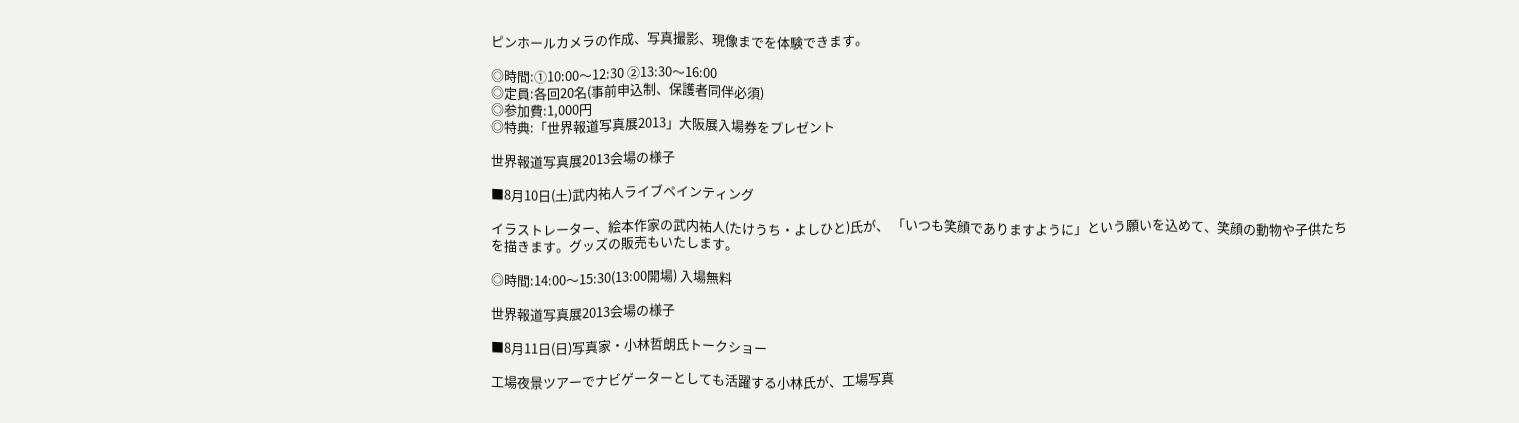ピンホールカメラの作成、写真撮影、現像までを体験できます。

◎時間:①10:00〜12:30 ②13:30〜16:00
◎定員:各回20名(事前申込制、保護者同伴必須)
◎参加費:1,000円
◎特典:「世界報道写真展2013」大阪展入場券をプレゼント

世界報道写真展2013会場の様子

■8月10日(土)武内祐人ライブペインティング

イラストレーター、絵本作家の武内祐人(たけうち・よしひと)氏が、 「いつも笑顔でありますように」という願いを込めて、笑顔の動物や子供たちを描きます。グッズの販売もいたします。

◎時間:14:00〜15:30(13:00開場) 入場無料

世界報道写真展2013会場の様子

■8月11日(日)写真家・小林哲朗氏トークショー

工場夜景ツアーでナビゲーターとしても活躍する小林氏が、工場写真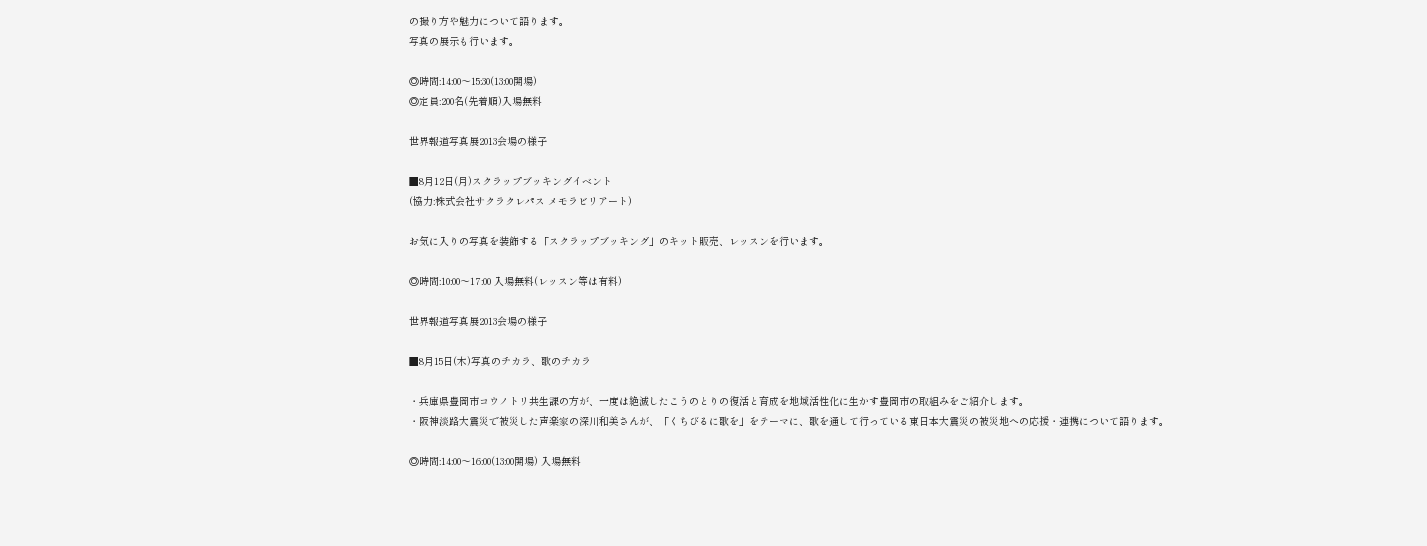の撮り方や魅力について語ります。
写真の展示も行います。

◎時間:14:00〜15:30(13:00開場)
◎定員:200名(先着順)入場無料

世界報道写真展2013会場の様子

■8月12日(月)スクラップブッキングイベント
(協力:株式会社サクラクレパス メモラビリアート)

お気に入りの写真を装飾する「スクラップブッキング」のキット販売、レッスンを行います。

◎時間:10:00〜17:00 入場無料(レッスン等は有料)

世界報道写真展2013会場の様子

■8月15日(木)写真のチカラ、歌のチカラ

・兵庫県豊岡市コウノトリ共生課の方が、一度は絶滅したこうのとりの復活と育成を地域活性化に生かす豊岡市の取組みをご紹介します。
・阪神淡路大震災で被災した声楽家の深川和美さんが、「くちびるに歌を」をテーマに、歌を通して行っている東日本大震災の被災地への応援・連携について語ります。

◎時間:14:00〜16:00(13:00開場) 入場無料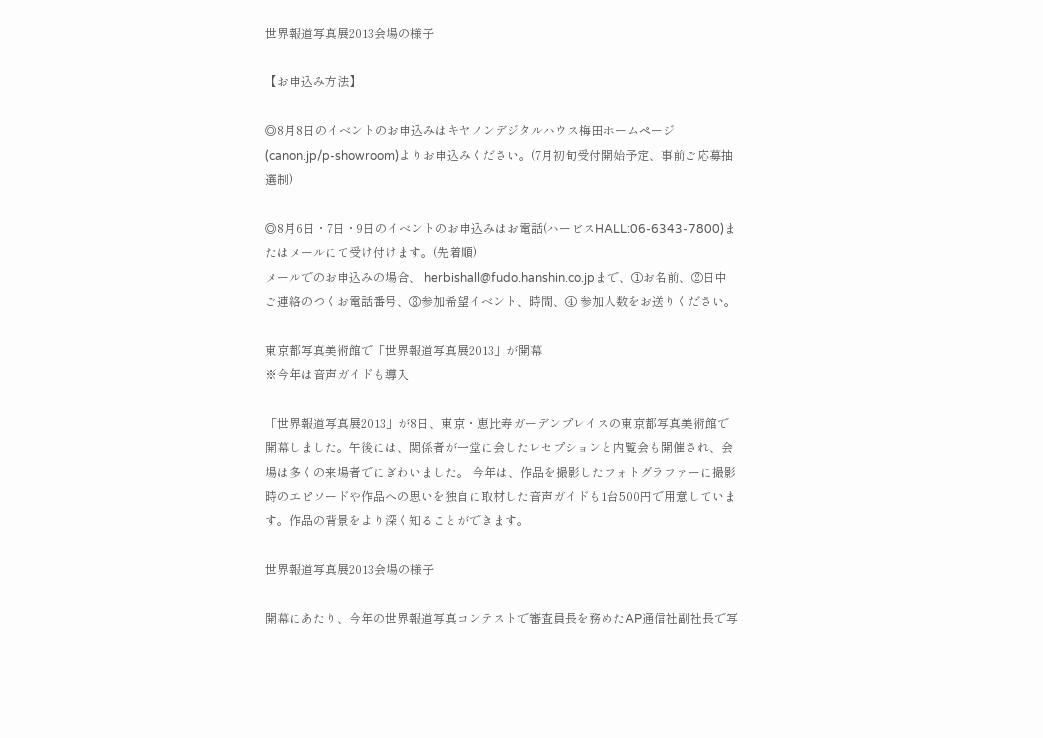世界報道写真展2013会場の様子

【お申込み方法】

◎8月8日のイベントのお申込みはキヤノンデジタルハウス梅田ホームページ(canon.jp/p-showroom)よりお申込みください。(7月初旬受付開始予定、事前ご応募抽選制)

◎8月6日・7日・9日のイベントのお申込みはお電話(ハービスHALL:06-6343-7800)またはメールにて受け付けます。(先着順)
メールでのお申込みの場合、 herbishall@fudo.hanshin.co.jpまで、①お名前、②日中ご連絡のつくお電話番号、③参加希望イベント、時間、④ 参加人数をお送りください。

東京都写真美術館で「世界報道写真展2013」が開幕
※今年は音声ガイドも導入

「世界報道写真展2013」が8日、東京・恵比寿ガーデンプレイスの東京都写真美術館で開幕しました。午後には、関係者が一堂に会したレセプションと内覧会も開催され、会場は多くの来場者でにぎわいました。 今年は、作品を撮影したフォトグラファーに撮影時のエピソードや作品への思いを独自に取材した音声ガイドも1台500円で用意しています。作品の背景をより深く知ることができます。

世界報道写真展2013会場の様子

開幕にあたり、今年の世界報道写真コンテストで審査員長を務めたAP通信社副社長で写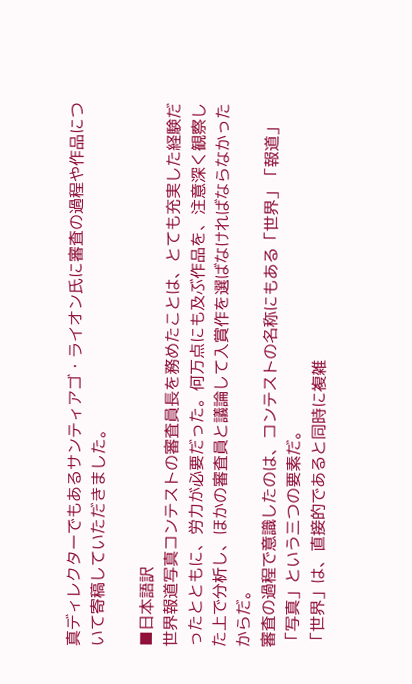真ディレクターでもあるサンティアゴ・ライオン氏に審査の過程や作品について寄稿していただきました。

■日本語訳
世界報道写真コンテストの審査員長を務めたことは、とても充実した経験だったとともに、労力が必要だった。何万点にも及ぶ作品を、注意深く観察した上で分析し、ほかの審査員と議論して入賞作を選ばなければならなかったからだ。
審査の過程で意識したのは、コンテストの名称にもある「世界」「報道」「写真」という三つの要素だ。
「世界」は、直接的であると同時に複雑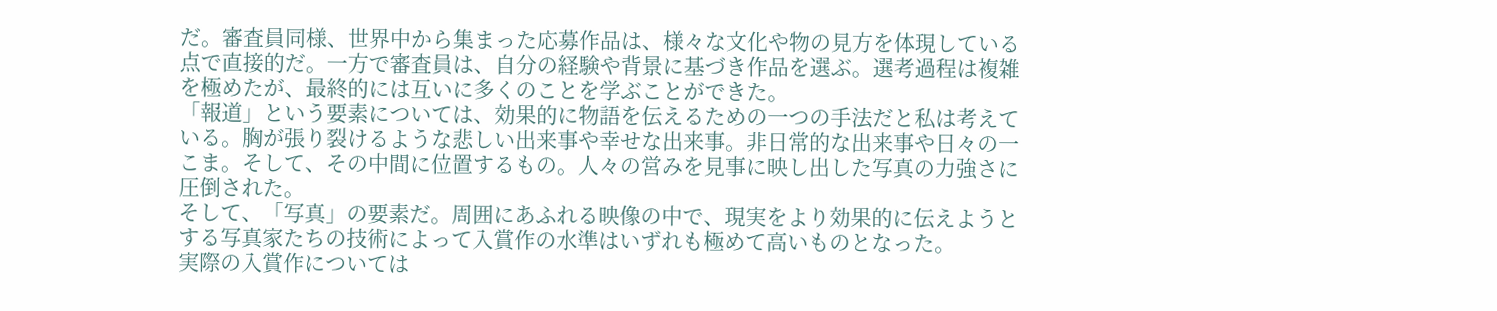だ。審査員同様、世界中から集まった応募作品は、様々な文化や物の見方を体現している点で直接的だ。一方で審査員は、自分の経験や背景に基づき作品を選ぶ。選考過程は複雑を極めたが、最終的には互いに多くのことを学ぶことができた。
「報道」という要素については、効果的に物語を伝えるための一つの手法だと私は考えている。胸が張り裂けるような悲しい出来事や幸せな出来事。非日常的な出来事や日々の一こま。そして、その中間に位置するもの。人々の営みを見事に映し出した写真の力強さに圧倒された。
そして、「写真」の要素だ。周囲にあふれる映像の中で、現実をより効果的に伝えようとする写真家たちの技術によって入賞作の水準はいずれも極めて高いものとなった。
実際の入賞作については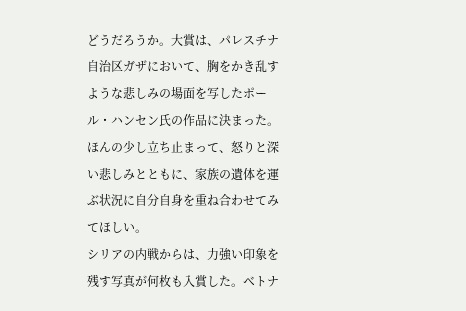どうだろうか。大賞は、パレスチナ自治区ガザにおいて、胸をかき乱すような悲しみの場面を写したポール・ハンセン氏の作品に決まった。ほんの少し立ち止まって、怒りと深い悲しみとともに、家族の遺体を運ぶ状況に自分自身を重ね合わせてみてほしい。
シリアの内戦からは、力強い印象を残す写真が何枚も入賞した。ベトナ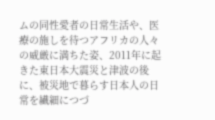ムの同性愛者の日常生活や、医療の施しを待つアフリカの人々の威厳に満ちた姿、2011年に起きた東日本大震災と津波の後に、被災地で暮らす日本人の日常を繊細につづ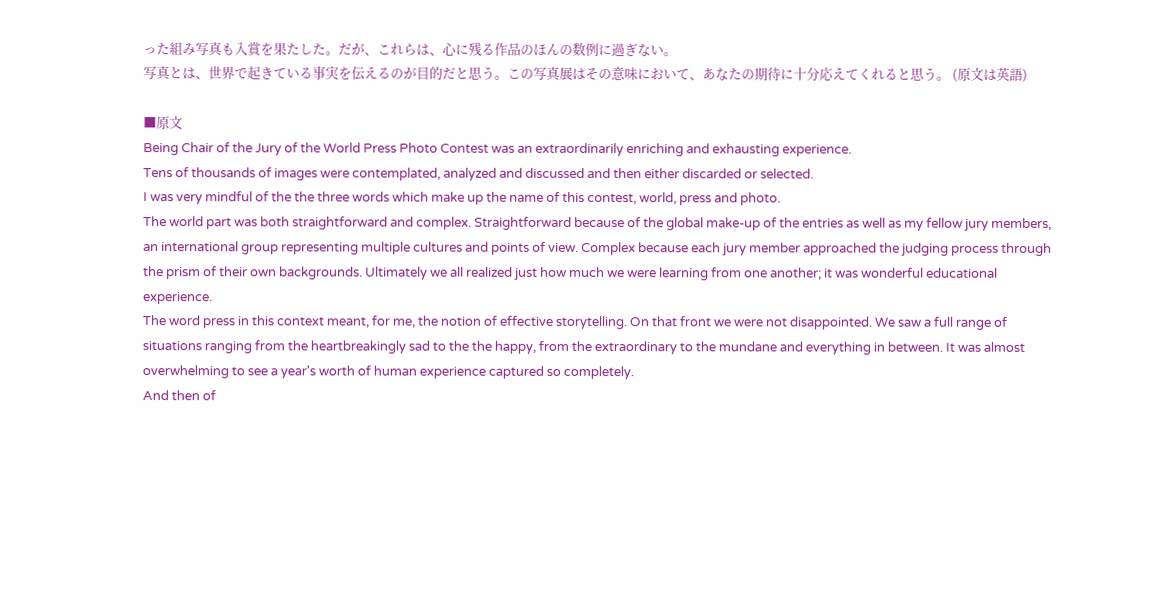った組み写真も入賞を果たした。だが、これらは、心に残る作品のほんの数例に過ぎない。
写真とは、世界で起きている事実を伝えるのが目的だと思う。この写真展はその意味において、あなたの期待に十分応えてくれると思う。 (原文は英語)

■原文
Being Chair of the Jury of the World Press Photo Contest was an extraordinarily enriching and exhausting experience.
Tens of thousands of images were contemplated, analyzed and discussed and then either discarded or selected.
I was very mindful of the the three words which make up the name of this contest, world, press and photo.
The world part was both straightforward and complex. Straightforward because of the global make-up of the entries as well as my fellow jury members, an international group representing multiple cultures and points of view. Complex because each jury member approached the judging process through the prism of their own backgrounds. Ultimately we all realized just how much we were learning from one another; it was wonderful educational experience.
The word press in this context meant, for me, the notion of effective storytelling. On that front we were not disappointed. We saw a full range of situations ranging from the heartbreakingly sad to the the happy, from the extraordinary to the mundane and everything in between. It was almost overwhelming to see a year's worth of human experience captured so completely.
And then of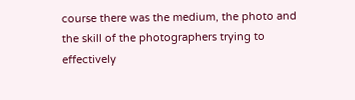course there was the medium, the photo and the skill of the photographers trying to effectively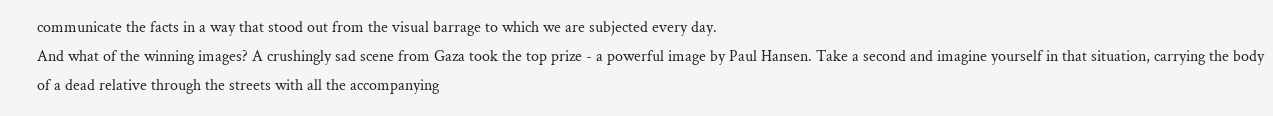communicate the facts in a way that stood out from the visual barrage to which we are subjected every day.
And what of the winning images? A crushingly sad scene from Gaza took the top prize - a powerful image by Paul Hansen. Take a second and imagine yourself in that situation, carrying the body of a dead relative through the streets with all the accompanying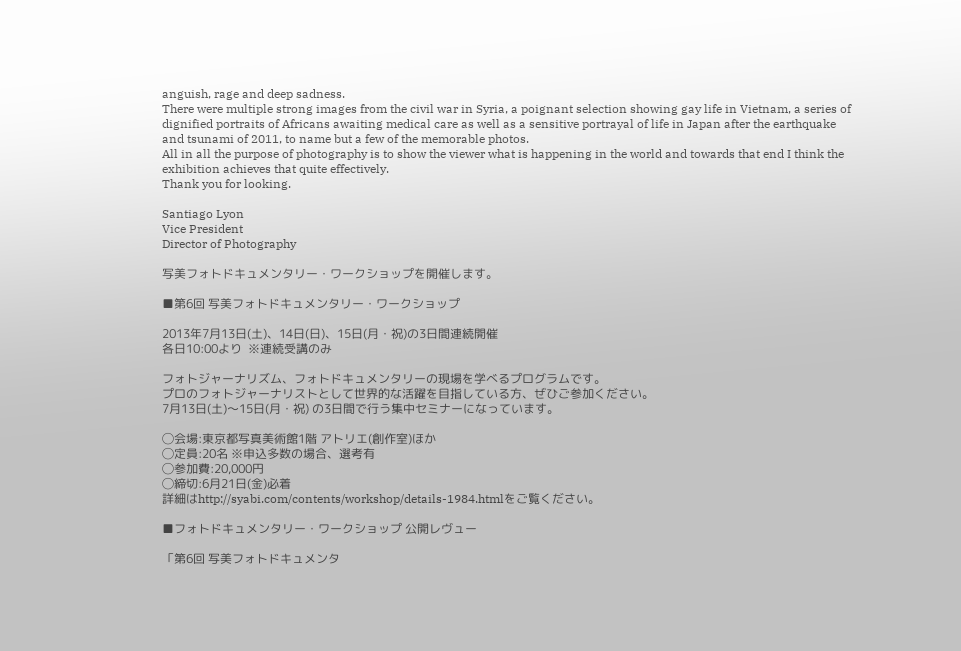anguish, rage and deep sadness.
There were multiple strong images from the civil war in Syria, a poignant selection showing gay life in Vietnam, a series of dignified portraits of Africans awaiting medical care as well as a sensitive portrayal of life in Japan after the earthquake and tsunami of 2011, to name but a few of the memorable photos.
All in all the purpose of photography is to show the viewer what is happening in the world and towards that end I think the exhibition achieves that quite effectively.
Thank you for looking.

Santiago Lyon
Vice President
Director of Photography

写美フォトドキュメンタリー・ワークショップを開催します。

■第6回 写美フォトドキュメンタリー・ワークショップ

2013年7月13日(土)、14日(日)、15日(月・祝)の3日間連続開催
各日10:00より  ※連続受講のみ

フォトジャーナリズム、フォトドキュメンタリーの現場を学べるプログラムです。
プロのフォトジャーナリストとして世界的な活躍を目指している方、ぜひご参加ください。
7月13日(土)〜15日(月・祝) の3日間で行う集中セミナーになっています。

◯会場:東京都写真美術館1階 アトリエ(創作室)ほか
◯定員:20名 ※申込多数の場合、選考有
◯参加費:20,000円
◯締切:6月21日(金)必着
詳細はhttp://syabi.com/contents/workshop/details-1984.htmlをご覧ください。

■フォトドキュメンタリー・ワークショップ 公開レヴュー

「第6回 写美フォトドキュメンタ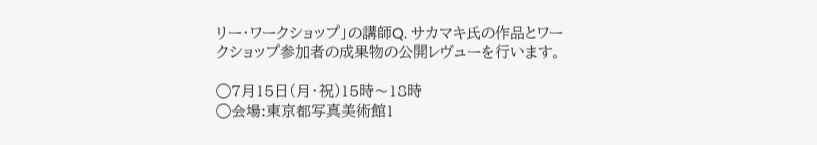リー・ワークショップ」の講師Q. サカマキ氏の作品とワークショップ参加者の成果物の公開レヴューを行います。

◯7月15日(月・祝)15時〜18時
◯会場:東京都写真美術館1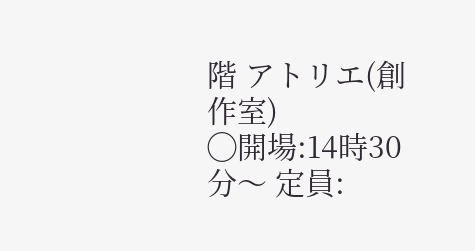階 アトリエ(創作室)
◯開場:14時30分〜 定員: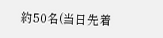約50名(当日先着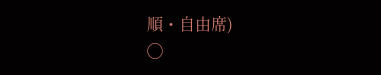順・自由席)
◯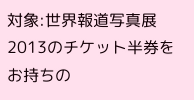対象:世界報道写真展2013のチケット半券をお持ちの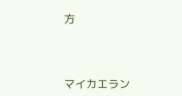方



マイカエラン